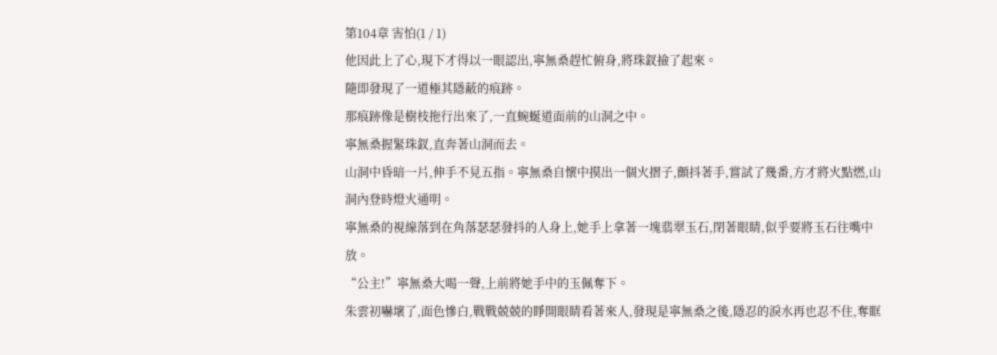第104章 害怕(1 / 1)
他因此上了心,現下才得以一眼認出,寧無桑趕忙俯身,將珠釵撿了起來。
隨即發現了一道極其隱蔽的痕跡。
那痕跡像是樹枝拖行出來了,一直蜿蜒道面前的山洞之中。
寧無桑握緊珠釵,直奔著山洞而去。
山洞中昏暗一片,伸手不見五指。寧無桑自懷中摸出一個火摺子,顫抖著手,嘗試了幾番,方才將火點燃,山洞內登時燈火通明。
寧無桑的視線落到在角落瑟瑟發抖的人身上,她手上拿著一塊翡翠玉石,閉著眼睛,似乎要將玉石往嘴中放。
“公主!”寧無桑大喝一聲,上前將她手中的玉佩奪下。
朱雲初嚇壞了,面色慘白,戰戰兢兢的睜開眼睛看著來人,發現是寧無桑之後,隱忍的淚水再也忍不住,奪眶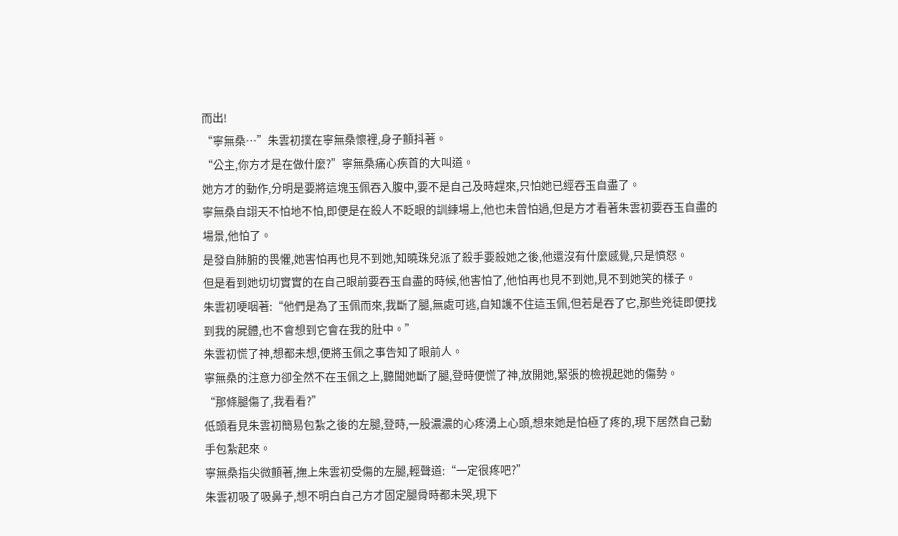而出!
“寧無桑…”朱雲初撲在寧無桑懷裡,身子顫抖著。
“公主,你方才是在做什麼?”寧無桑痛心疾首的大叫道。
她方才的動作,分明是要將這塊玉佩吞入腹中,要不是自己及時趕來,只怕她已經吞玉自盡了。
寧無桑自詡天不怕地不怕,即便是在殺人不眨眼的訓練場上,他也未曾怕過,但是方才看著朱雲初要吞玉自盡的場景,他怕了。
是發自肺腑的畏懼,她害怕再也見不到她,知曉珠兒派了殺手要殺她之後,他還沒有什麼感覺,只是憤怒。
但是看到她切切實實的在自己眼前要吞玉自盡的時候,他害怕了,他怕再也見不到她,見不到她笑的樣子。
朱雲初哽咽著:“他們是為了玉佩而來,我斷了腿,無處可逃,自知護不住這玉佩,但若是吞了它,那些兇徒即便找到我的屍體,也不會想到它會在我的肚中。”
朱雲初慌了神,想都未想,便將玉佩之事告知了眼前人。
寧無桑的注意力卻全然不在玉佩之上,聽聞她斷了腿,登時便慌了神,放開她,緊張的檢視起她的傷勢。
“那條腿傷了,我看看?”
低頭看見朱雲初簡易包紮之後的左腿,登時,一股濃濃的心疼湧上心頭,想來她是怕極了疼的,現下居然自己動手包紮起來。
寧無桑指尖微顫著,撫上朱雲初受傷的左腿,輕聲道:“一定很疼吧?”
朱雲初吸了吸鼻子,想不明白自己方才固定腿骨時都未哭,現下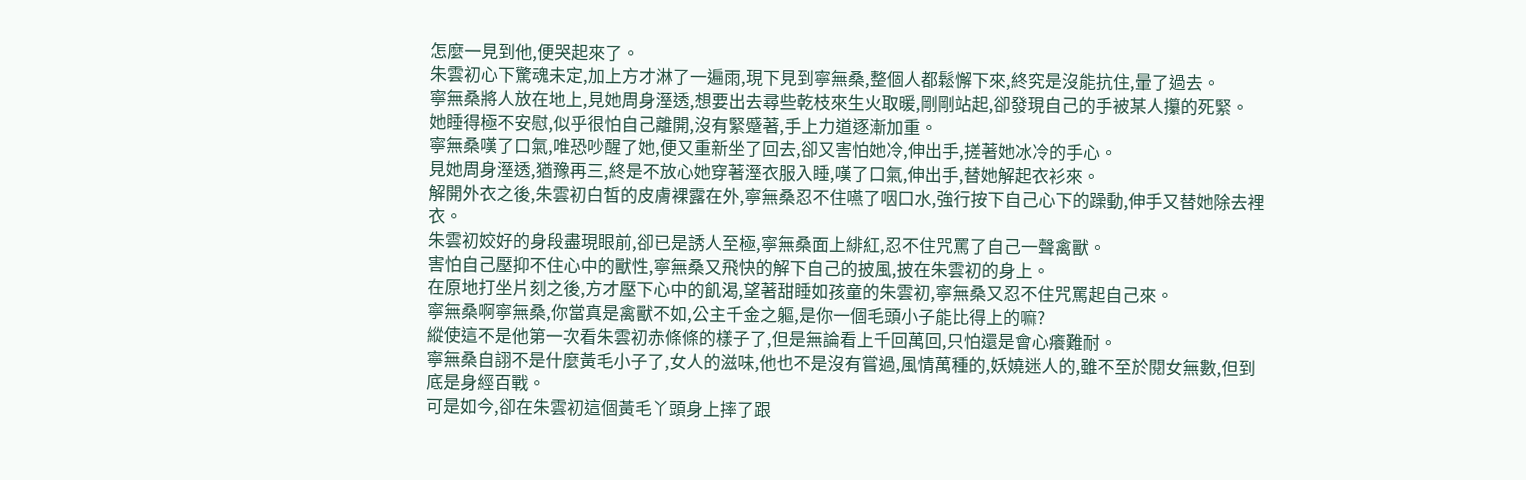怎麼一見到他,便哭起來了。
朱雲初心下驚魂未定,加上方才淋了一遍雨,現下見到寧無桑,整個人都鬆懈下來,終究是沒能抗住,暈了過去。
寧無桑將人放在地上,見她周身溼透,想要出去尋些乾枝來生火取暖,剛剛站起,卻發現自己的手被某人攥的死緊。
她睡得極不安慰,似乎很怕自己離開,沒有緊蹙著,手上力道逐漸加重。
寧無桑嘆了口氣,唯恐吵醒了她,便又重新坐了回去,卻又害怕她冷,伸出手,搓著她冰冷的手心。
見她周身溼透,猶豫再三,終是不放心她穿著溼衣服入睡,嘆了口氣,伸出手,替她解起衣衫來。
解開外衣之後,朱雲初白皙的皮膚裸露在外,寧無桑忍不住嚥了咽口水,強行按下自己心下的躁動,伸手又替她除去裡衣。
朱雲初姣好的身段盡現眼前,卻已是誘人至極,寧無桑面上緋紅,忍不住咒罵了自己一聲禽獸。
害怕自己壓抑不住心中的獸性,寧無桑又飛快的解下自己的披風,披在朱雲初的身上。
在原地打坐片刻之後,方才壓下心中的飢渴,望著甜睡如孩童的朱雲初,寧無桑又忍不住咒罵起自己來。
寧無桑啊寧無桑,你當真是禽獸不如,公主千金之軀,是你一個毛頭小子能比得上的嘛?
縱使這不是他第一次看朱雲初赤條條的樣子了,但是無論看上千回萬回,只怕還是會心癢難耐。
寧無桑自詡不是什麼黃毛小子了,女人的滋味,他也不是沒有嘗過,風情萬種的,妖嬈迷人的,雖不至於閱女無數,但到底是身經百戰。
可是如今,卻在朱雲初這個黃毛丫頭身上摔了跟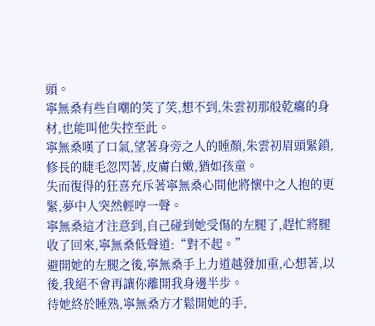頭。
寧無桑有些自嘲的笑了笑,想不到,朱雲初那般乾癟的身材,也能叫他失控至此。
寧無桑嘆了口氣,望著身旁之人的睡顏,朱雲初眉頭緊鎖,修長的睫毛忽閃著,皮膚白嫩,猶如孩童。
失而復得的狂喜充斥著寧無桑心間他將懷中之人抱的更緊,夢中人突然輕哼一聲。
寧無桑這才注意到,自己碰到她受傷的左腿了,趕忙將腿收了回來,寧無桑低聲道:“對不起。”
避開她的左腿之後,寧無桑手上力道越發加重,心想著,以後,我絕不會再讓你離開我身邊半步。
待她終於睡熟,寧無桑方才鬆開她的手,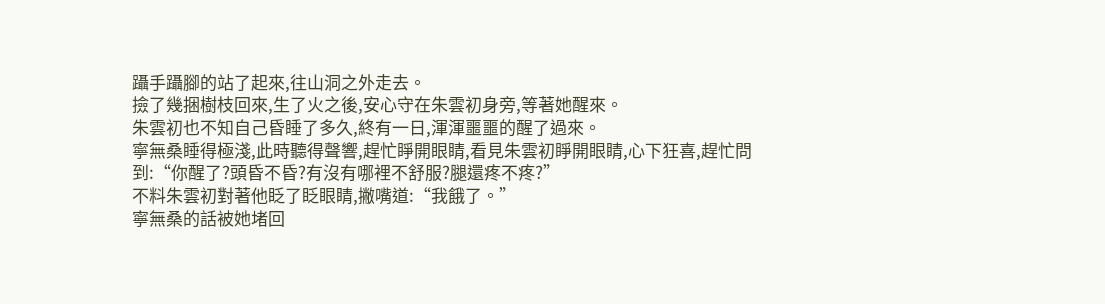躡手躡腳的站了起來,往山洞之外走去。
撿了幾捆樹枝回來,生了火之後,安心守在朱雲初身旁,等著她醒來。
朱雲初也不知自己昏睡了多久,終有一日,渾渾噩噩的醒了過來。
寧無桑睡得極淺,此時聽得聲響,趕忙睜開眼睛,看見朱雲初睜開眼睛,心下狂喜,趕忙問到:“你醒了?頭昏不昏?有沒有哪裡不舒服?腿還疼不疼?”
不料朱雲初對著他眨了眨眼睛,撇嘴道:“我餓了。”
寧無桑的話被她堵回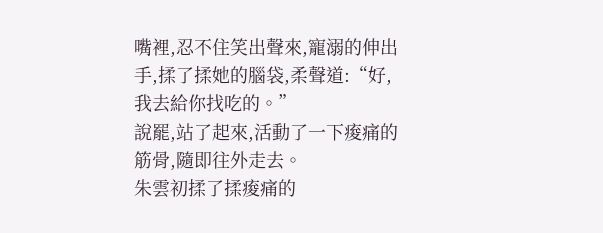嘴裡,忍不住笑出聲來,寵溺的伸出手,揉了揉她的腦袋,柔聲道:“好,我去給你找吃的。”
說罷,站了起來,活動了一下痠痛的筋骨,隨即往外走去。
朱雲初揉了揉痠痛的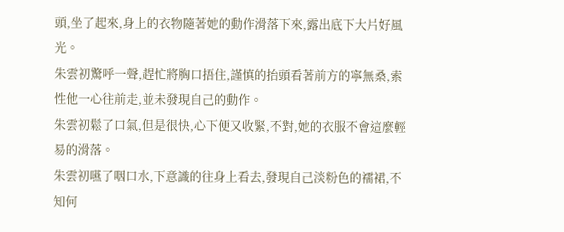頭,坐了起來,身上的衣物隨著她的動作滑落下來,露出底下大片好風光。
朱雲初驚呼一聲,趕忙將胸口捂住,謹慎的抬頭看著前方的寧無桑,索性他一心往前走,並未發現自己的動作。
朱雲初鬆了口氣,但是很快,心下便又收緊,不對,她的衣服不會這麼輕易的滑落。
朱雲初嚥了咽口水,下意識的往身上看去,發現自己淡粉色的襦裙,不知何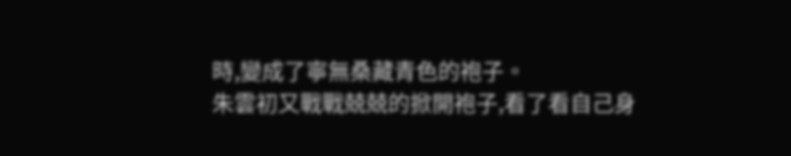時,變成了寧無桑藏青色的袍子。
朱雲初又戰戰兢兢的掀開袍子,看了看自己身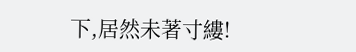下,居然未著寸縷!